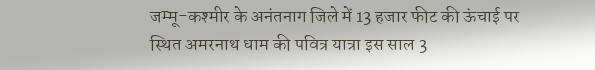जम्मू-कश्मीर के अनंतनाग जिले में 13 हजार फीट की ऊंचाई पर स्थित अमरनाथ धाम की पवित्र यात्रा इस साल 3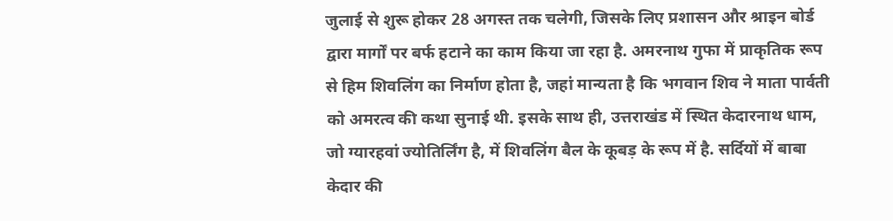जुलाई से शुरू होकर 28 अगस्त तक चलेगी, जिसके लिए प्रशासन और श्राइन बोर्ड द्वारा मार्गों पर बर्फ हटाने का काम किया जा रहा है. अमरनाथ गुफा में प्राकृतिक रूप से हिम शिवलिंग का निर्माण होता है, जहां मान्यता है कि भगवान शिव ने माता पार्वती को अमरत्व की कथा सुनाई थी. इसके साथ ही, उत्तराखंड में स्थित केदारनाथ धाम, जो ग्यारहवां ज्योतिर्लिंग है, में शिवलिंग बैल के कूबड़ के रूप में है. सर्दियों में बाबा केदार की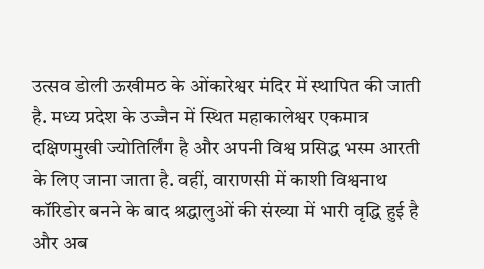उत्सव डोली ऊखीमठ के ओंकारेश्वर मंदिर में स्थापित की जाती है. मध्य प्रदेश के उज्जैन में स्थित महाकालेश्वर एकमात्र दक्षिणमुखी ज्योतिर्लिंग है और अपनी विश्व प्रसिद्ध भस्म आरती के लिए जाना जाता है. वहीं, वाराणसी में काशी विश्वनाथ कॉरिडोर बनने के बाद श्रद्धालुओं की संख्या में भारी वृद्धि हुई है और अब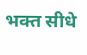भक्त सीधे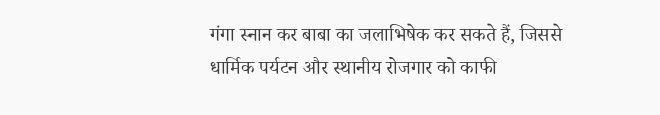गंगा स्नान कर बाबा का जलाभिषेक कर सकते हैं, जिससे धार्मिक पर्यटन और स्थानीय रोजगार को काफी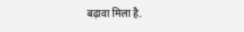बढ़ावा मिला है.